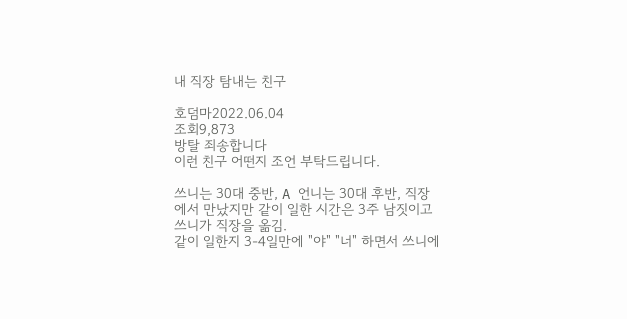내 직장 탐내는 친구

호덤마2022.06.04
조회9,873
방탈 죄송합니다
이런 친구 어떤지 조언 부탁드립니다.

쓰니는 30대 중반, A 언니는 30대 후반, 직장에서 만났지만 같이 일한 시간은 3주 남짓이고 쓰니가 직장을 옮김.
같이 일한지 3-4일만에 "야" "너" 하면서 쓰니에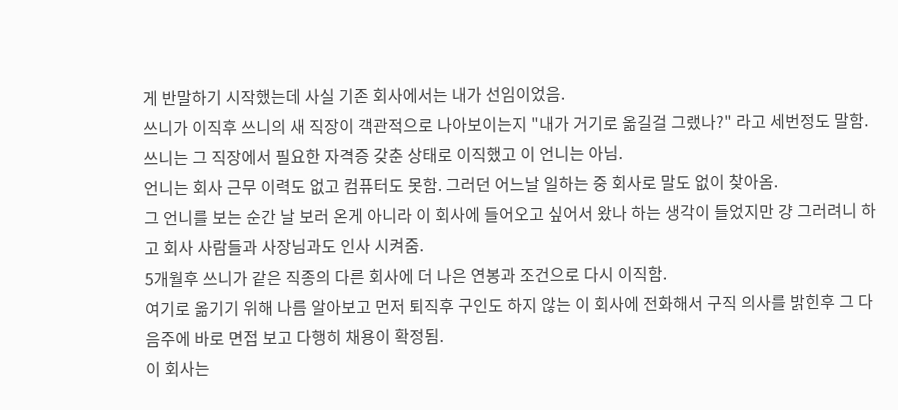게 반말하기 시작했는데 사실 기존 회사에서는 내가 선임이었음.
쓰니가 이직후 쓰니의 새 직장이 객관적으로 나아보이는지 "내가 거기로 옮길걸 그랬나?" 라고 세번정도 말함.
쓰니는 그 직장에서 필요한 자격증 갖춘 상태로 이직했고 이 언니는 아님.
언니는 회사 근무 이력도 없고 컴퓨터도 못함. 그러던 어느날 일하는 중 회사로 말도 없이 찾아옴.
그 언니를 보는 순간 날 보러 온게 아니라 이 회사에 들어오고 싶어서 왔나 하는 생각이 들었지만 걍 그러려니 하고 회사 사람들과 사장님과도 인사 시켜줌.
5개월후 쓰니가 같은 직종의 다른 회사에 더 나은 연봉과 조건으로 다시 이직함.
여기로 옮기기 위해 나름 알아보고 먼저 퇴직후 구인도 하지 않는 이 회사에 전화해서 구직 의사를 밝힌후 그 다음주에 바로 면접 보고 다행히 채용이 확정됨.
이 회사는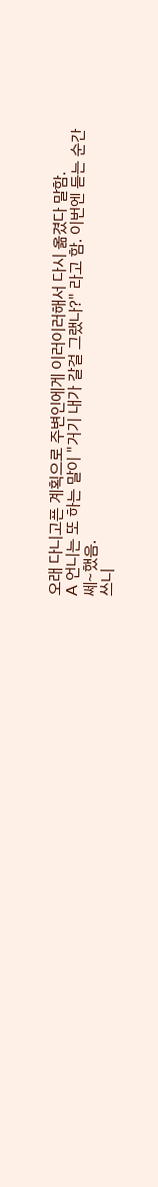오래 다니고픈 계획으로 주변인에게 이러이러해서 다시 옮겼다 말함.
A 언니는 또 하는 말이 "거기 내가 갈걸 그랬나?" 라고 함. 이번엔 듣는 순간 쎄~했음.
쓰니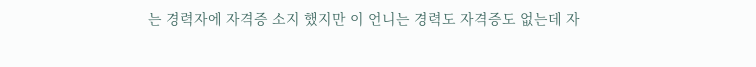는 경력자에 자격증 소지 했지만 이 언니는 경력도 자격증도 없는데 자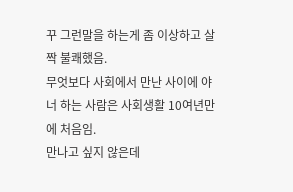꾸 그런말을 하는게 좀 이상하고 살짝 불쾌했음.
무엇보다 사회에서 만난 사이에 야 너 하는 사람은 사회생활 10여년만에 처음임.
만나고 싶지 않은데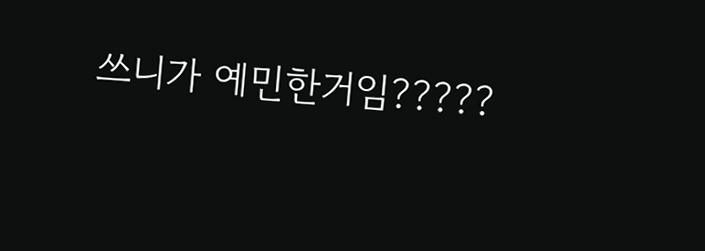쓰니가 예민한거임?????